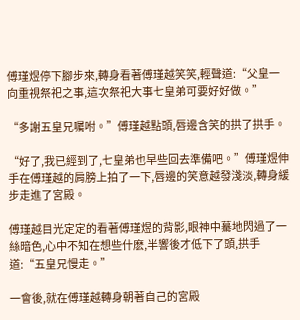傅瑾煜停下腳步來,轉身看著傅瑾越笑笑,輕聲道:“父皇一向重視祭祀之事,這次祭祀大事七皇弟可要好好做。”

“多謝五皇兄囑咐。”傅瑾越點頭,唇邊含笑的拱了拱手。

“好了,我已經到了,七皇弟也早些回去準備吧。”傅瑾煜伸手在傅瑾越的肩膀上拍了一下,唇邊的笑意越發淺淡,轉身緩步走進了宮殿。

傅瑾越目光定定的看著傅瑾煜的背影,眼神中驀地閃過了一絲暗色,心中不知在想些什麽,半響後才低下了頭,拱手道:“五皇兄慢走。”

一會後,就在傅瑾越轉身朝著自己的宮殿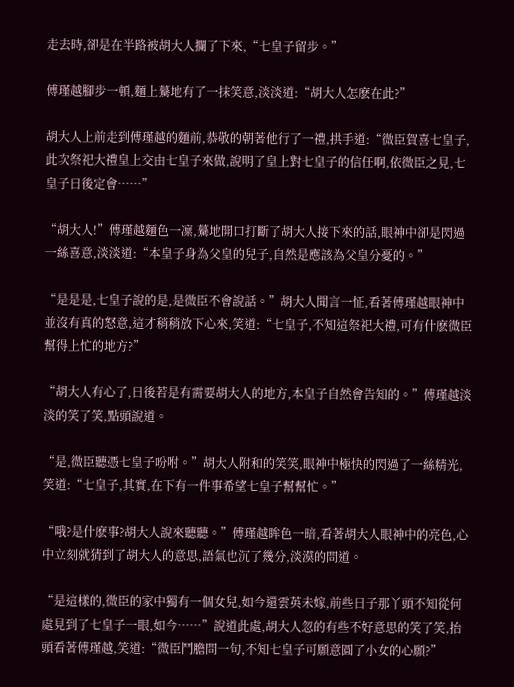走去時,卻是在半路被胡大人攔了下來,“七皇子留步。”

傅瑾越腳步一頓,麵上驀地有了一抹笑意,淡淡道:“胡大人怎麽在此?”

胡大人上前走到傅瑾越的麵前,恭敬的朝著他行了一禮,拱手道:“微臣賀喜七皇子,此次祭祀大禮皇上交由七皇子來做,說明了皇上對七皇子的信任啊,依微臣之見,七皇子日後定會……”

“胡大人!”傅瑾越麵色一凜,驀地開口打斷了胡大人接下來的話,眼神中卻是閃過一絲喜意,淡淡道:“本皇子身為父皇的兒子,自然是應該為父皇分憂的。”

“是是是,七皇子說的是,是微臣不會說話。”胡大人聞言一怔,看著傅瑾越眼神中並沒有真的怒意,這才稍稍放下心來,笑道:“七皇子,不知這祭祀大禮,可有什麽微臣幫得上忙的地方?”

“胡大人有心了,日後若是有需要胡大人的地方,本皇子自然會告知的。”傅瑾越淡淡的笑了笑,點頭說道。

“是,微臣聽憑七皇子吩咐。”胡大人附和的笑笑,眼神中極快的閃過了一絲精光,笑道:“七皇子,其實,在下有一件事希望七皇子幫幫忙。”

“哦?是什麽事?胡大人說來聽聽。”傅瑾越眸色一暗,看著胡大人眼神中的亮色,心中立刻就猜到了胡大人的意思,語氣也沉了幾分,淡漠的問道。

“是這樣的,微臣的家中獨有一個女兒,如今還雲英未嫁,前些日子那丫頭不知從何處見到了七皇子一眼,如今……”說道此處,胡大人忽的有些不好意思的笑了笑,抬頭看著傅瑾越,笑道:“微臣鬥膽問一句,不知七皇子可願意圓了小女的心願?”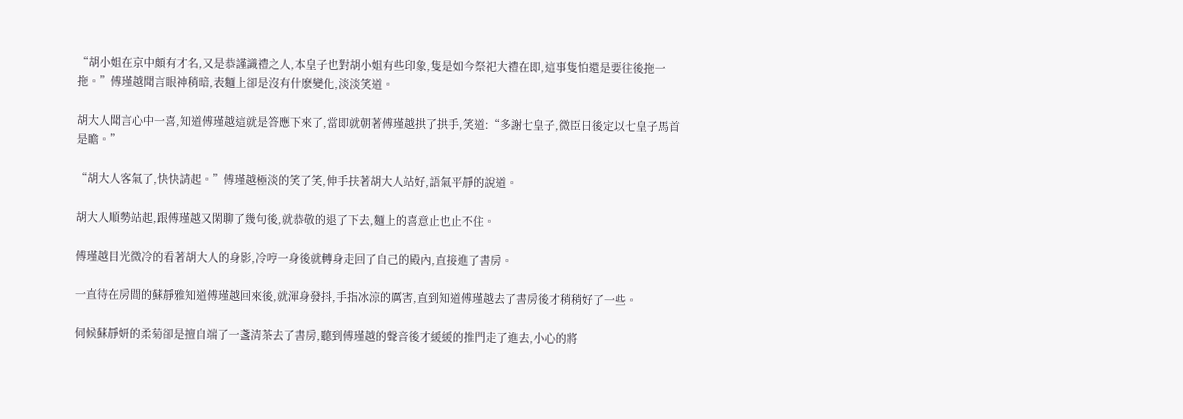“胡小姐在京中頗有才名,又是恭謹識禮之人,本皇子也對胡小姐有些印象,隻是如今祭祀大禮在即,這事隻怕還是要往後拖一拖。”傅瑾越聞言眼神稍暗,表麵上卻是沒有什麽變化,淡淡笑道。

胡大人聞言心中一喜,知道傅瑾越這就是答應下來了,當即就朝著傅瑾越拱了拱手,笑道:“多謝七皇子,微臣日後定以七皇子馬首是瞻。”

“胡大人客氣了,快快請起。”傅瑾越極淡的笑了笑,伸手扶著胡大人站好,語氣平靜的說道。

胡大人順勢站起,跟傅瑾越又閑聊了幾句後,就恭敬的退了下去,麵上的喜意止也止不住。

傅瑾越目光微冷的看著胡大人的身影,冷哼一身後就轉身走回了自己的殿內,直接進了書房。

一直待在房間的蘇靜雅知道傅瑾越回來後,就渾身發抖,手指冰涼的厲害,直到知道傅瑾越去了書房後才稍稍好了一些。

伺候蘇靜妍的柔菊卻是擅自端了一盞清茶去了書房,聽到傅瑾越的聲音後才緩緩的推門走了進去,小心的將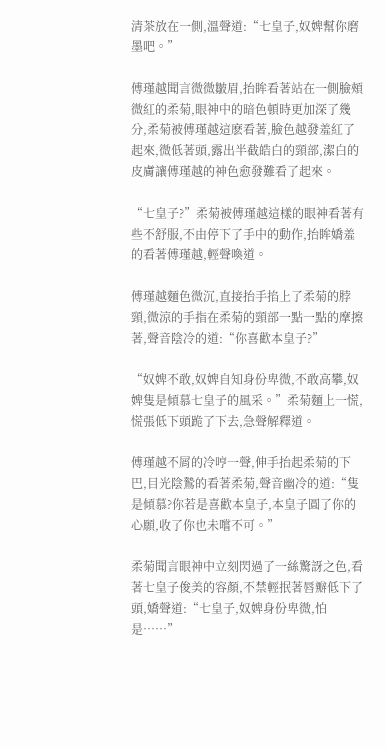清茶放在一側,溫聲道:“七皇子,奴婢幫你磨墨吧。”

傅瑾越聞言微微皺眉,抬眸看著站在一側臉頰微紅的柔菊,眼神中的暗色頓時更加深了幾分,柔菊被傅瑾越這麽看著,臉色越發羞紅了起來,微低著頭,露出半截皓白的頸部,潔白的皮膚讓傅瑾越的神色愈發難看了起來。

“七皇子?”柔菊被傅瑾越這樣的眼神看著有些不舒服,不由停下了手中的動作,抬眸嬌羞的看著傅瑾越,輕聲喚道。

傅瑾越麵色微沉,直接抬手掐上了柔菊的脖頸,微涼的手指在柔菊的頸部一點一點的摩擦著,聲音陰冷的道:“你喜歡本皇子?”

“奴婢不敢,奴婢自知身份卑微,不敢高攀,奴婢隻是傾慕七皇子的風采。”柔菊麵上一慌,慌張低下頭跪了下去,急聲解釋道。

傅瑾越不屑的冷哼一聲,伸手抬起柔菊的下巴,目光陰鷙的看著柔菊,聲音幽冷的道:“隻是傾慕?你若是喜歡本皇子,本皇子圓了你的心願,收了你也未嚐不可。”

柔菊聞言眼神中立刻閃過了一絲驚訝之色,看著七皇子俊美的容顏,不禁輕抿著唇瓣低下了頭,嬌聲道:“七皇子,奴婢身份卑微,怕是……”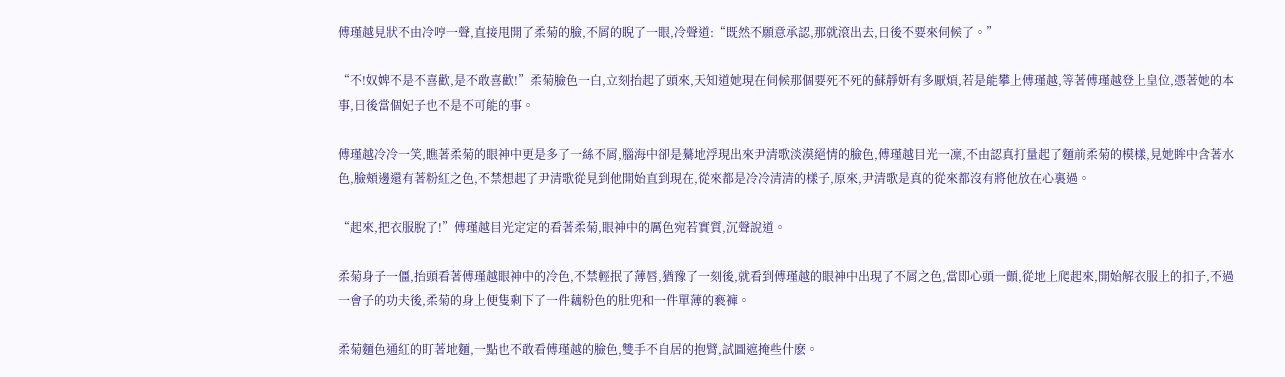傅瑾越見狀不由冷哼一聲,直接甩開了柔菊的臉,不屑的睨了一眼,冷聲道:“既然不願意承認,那就滾出去,日後不要來伺候了。”

“不!奴婢不是不喜歡,是不敢喜歡!”柔菊臉色一白,立刻抬起了頭來,天知道她現在伺候那個要死不死的蘇靜妍有多厭煩,若是能攀上傅瑾越,等著傅瑾越登上皇位,憑著她的本事,日後當個妃子也不是不可能的事。

傅瑾越冷冷一笑,瞧著柔菊的眼神中更是多了一絲不屑,腦海中卻是驀地浮現出來尹清歌淡漠絕情的臉色,傅瑾越目光一凜,不由認真打量起了麵前柔菊的模樣,見她眸中含著水色,臉頰邊還有著粉紅之色,不禁想起了尹清歌從見到他開始直到現在,從來都是冷冷清清的樣子,原來,尹清歌是真的從來都沒有將他放在心裏過。

“起來,把衣服脫了!”傅瑾越目光定定的看著柔菊,眼神中的厲色宛若實質,沉聲說道。

柔菊身子一僵,抬頭看著傅瑾越眼神中的冷色,不禁輕抿了薄唇,猶豫了一刻後,就看到傅瑾越的眼神中出現了不屑之色,當即心頭一顫,從地上爬起來,開始解衣服上的扣子,不過一會子的功夫後,柔菊的身上便隻剩下了一件藕粉色的肚兜和一件單薄的褻褲。

柔菊麵色通紅的盯著地麵,一點也不敢看傅瑾越的臉色,雙手不自居的抱臂,試圖遮掩些什麽。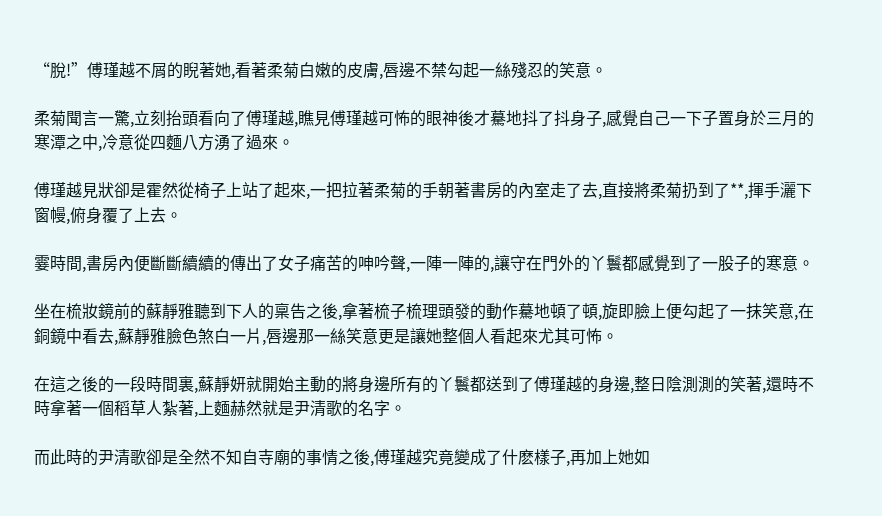“脫!”傅瑾越不屑的睨著她,看著柔菊白嫩的皮膚,唇邊不禁勾起一絲殘忍的笑意。

柔菊聞言一驚,立刻抬頭看向了傅瑾越,瞧見傅瑾越可怖的眼神後才驀地抖了抖身子,感覺自己一下子置身於三月的寒潭之中,冷意從四麵八方湧了過來。

傅瑾越見狀卻是霍然從椅子上站了起來,一把拉著柔菊的手朝著書房的內室走了去,直接將柔菊扔到了**,揮手灑下窗幔,俯身覆了上去。

霎時間,書房內便斷斷續續的傳出了女子痛苦的呻吟聲,一陣一陣的,讓守在門外的丫鬟都感覺到了一股子的寒意。

坐在梳妝鏡前的蘇靜雅聽到下人的稟告之後,拿著梳子梳理頭發的動作驀地頓了頓,旋即臉上便勾起了一抹笑意,在銅鏡中看去,蘇靜雅臉色煞白一片,唇邊那一絲笑意更是讓她整個人看起來尤其可怖。

在這之後的一段時間裏,蘇靜妍就開始主動的將身邊所有的丫鬟都送到了傅瑾越的身邊,整日陰測測的笑著,還時不時拿著一個稻草人紮著,上麵赫然就是尹清歌的名字。

而此時的尹清歌卻是全然不知自寺廟的事情之後,傅瑾越究竟變成了什麽樣子,再加上她如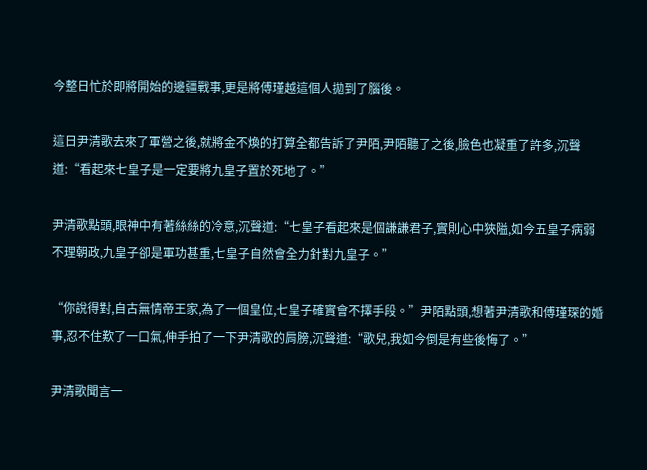今整日忙於即將開始的邊疆戰事,更是將傅瑾越這個人拋到了腦後。

這日尹清歌去來了軍營之後,就將金不煥的打算全都告訴了尹陌,尹陌聽了之後,臉色也凝重了許多,沉聲道:“看起來七皇子是一定要將九皇子置於死地了。”

尹清歌點頭,眼神中有著絲絲的冷意,沉聲道:“七皇子看起來是個謙謙君子,實則心中狹隘,如今五皇子病弱不理朝政,九皇子卻是軍功甚重,七皇子自然會全力針對九皇子。”

“你說得對,自古無情帝王家,為了一個皇位,七皇子確實會不擇手段。”尹陌點頭,想著尹清歌和傅瑾琛的婚事,忍不住歎了一口氣,伸手拍了一下尹清歌的肩膀,沉聲道:“歌兒,我如今倒是有些後悔了。”

尹清歌聞言一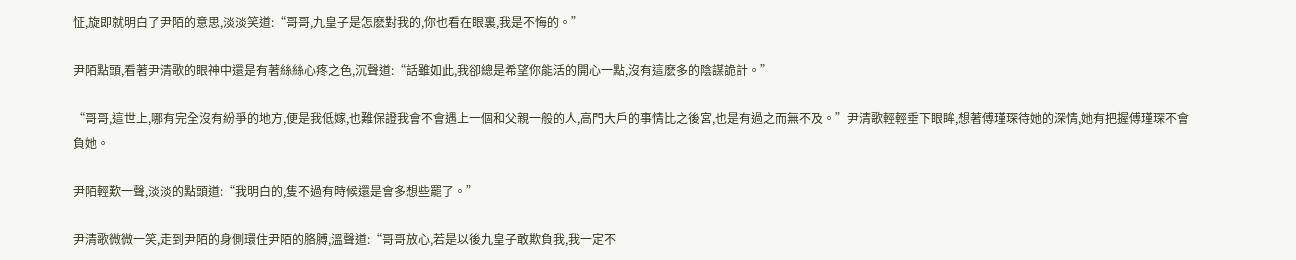怔,旋即就明白了尹陌的意思,淡淡笑道:“哥哥,九皇子是怎麽對我的,你也看在眼裏,我是不悔的。”

尹陌點頭,看著尹清歌的眼神中還是有著絲絲心疼之色,沉聲道:“話雖如此,我卻總是希望你能活的開心一點,沒有這麽多的陰謀詭計。”

“哥哥,這世上,哪有完全沒有紛爭的地方,便是我低嫁,也難保證我會不會遇上一個和父親一般的人,高門大戶的事情比之後宮,也是有過之而無不及。”尹清歌輕輕垂下眼眸,想著傅瑾琛待她的深情,她有把握傅瑾琛不會負她。

尹陌輕歎一聲,淡淡的點頭道:“我明白的,隻不過有時候還是會多想些罷了。”

尹清歌微微一笑,走到尹陌的身側環住尹陌的胳膊,溫聲道:“哥哥放心,若是以後九皇子敢欺負我,我一定不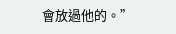會放過他的。”